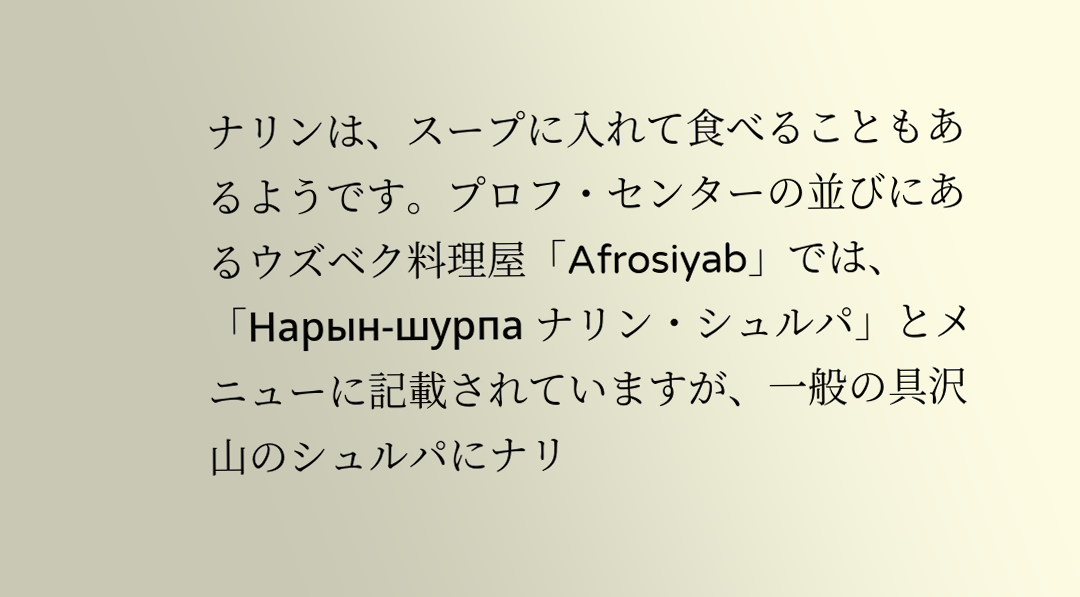ナリンは、スープに入れて食べることもあるようです。プロフ・センターの並びにあるウズベク料理屋「Afrosiyab」では、「Нарын-шурпа ナリン・シュルパ」とメニューに記載されていますが、一般の具沢山のシュルパにナリ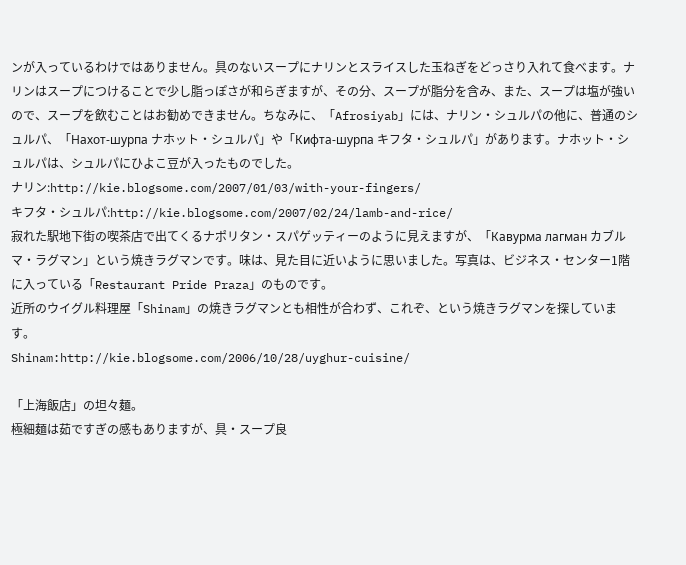ンが入っているわけではありません。具のないスープにナリンとスライスした玉ねぎをどっさり入れて食べます。ナリンはスープにつけることで少し脂っぽさが和らぎますが、その分、スープが脂分を含み、また、スープは塩が強いので、スープを飲むことはお勧めできません。ちなみに、「Afrosiyab」には、ナリン・シュルパの他に、普通のシュルパ、「Нахот-шурпа ナホット・シュルパ」や「Кифта-шурпа キフタ・シュルパ」があります。ナホット・シュルパは、シュルパにひよこ豆が入ったものでした。
ナリン:http://kie.blogsome.com/2007/01/03/with-your-fingers/
キフタ・シュルパ:http://kie.blogsome.com/2007/02/24/lamb-and-rice/
寂れた駅地下街の喫茶店で出てくるナポリタン・スパゲッティーのように見えますが、「Кавурма лагман カブルマ・ラグマン」という焼きラグマンです。味は、見た目に近いように思いました。写真は、ビジネス・センター1階に入っている「Restaurant Pride Praza」のものです。
近所のウイグル料理屋「Shinam」の焼きラグマンとも相性が合わず、これぞ、という焼きラグマンを探しています。
Shinam:http://kie.blogsome.com/2006/10/28/uyghur-cuisine/

「上海飯店」の坦々麺。
極細麺は茹ですぎの感もありますが、具・スープ良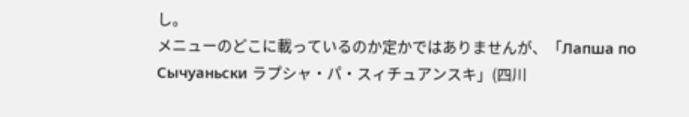し。
メニューのどこに載っているのか定かではありませんが、「Лапша по Сычуаньски ラプシャ・パ・スィチュアンスキ」(四川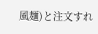風麺)と注文すれ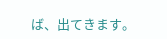ば、出てきます。